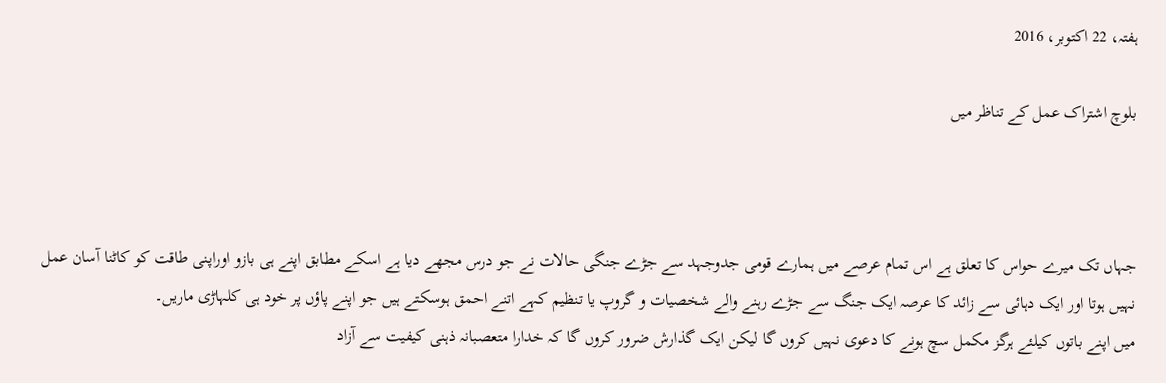ہفتہ، 22 اکتوبر، 2016

بلوچ اشتراک عمل کے تناظر میں



جہاں تک میرے حواس کا تعلق ہے اس تمام عرصے میں ہمارے قومی جدوجہد سے جڑے جنگی حالات نے جو درس مجھے دیا ہے اسکے مطابق اپنے ہی بازو اوراپنی طاقت کو کاٹنا آسان عمل نہیں ہوتا اور ایک دہائی سے زائد کا عرصہ ایک جنگ سے جڑے رہنے والے شخصیات و گروپ یا تنظیم کہے اتنے احمق ہوسکتے ہیں جو اپنے پاؤں پر خود ہی کلہاڑی ماریں۔
میں اپنے باتوں کیلئے ہرگز مکمل سچ ہونے کا دعوی نہیں کروں گا لیکن ایک گذارش ضرور کروں گا کہ خدارا متعصبانہ ذہنی کیفیت سے آزاد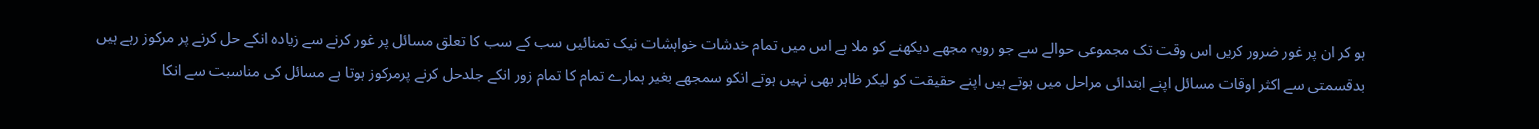ہو کر ان پر غور ضرور کریں اس وقت تک مجموعی حوالے سے جو رویہ مجھے دیکھنے کو ملا ہے اس میں تمام خدشات خواہشات نیک تمنائیں سب کے سب کا تعلق مسائل پر غور کرنے سے زیادہ انکے حل کرنے پر مرکوز رہے ہیں بدقسمتی سے اکثر اوقات مسائل اپنے ابتدائی مراحل میں ہوتے ہیں اپنے حقیقت کو لیکر ظاہر بھی نہیں ہوتے انکو سمجھے بغیر ہمارے تمام کا تمام زور انکے جلدحل کرنے پرمرکوز ہوتا ہے مسائل کی مناسبت سے انکا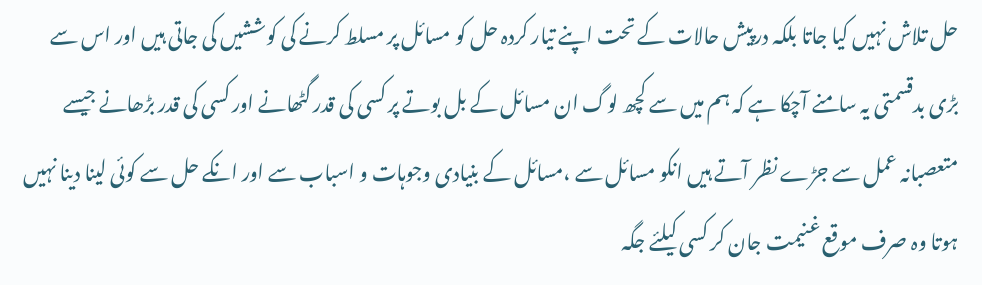حل تلاش نہیں کیا جاتا بلکہ درپیش حالات کے تحت اپنے تیار کردہ حل کو مسائل پر مسلط کرنے کی کوششیں کی جاتی ہیں اور اس سے بڑی بدقسمتی یہ سامنے آچکا ہے کہ ہم میں سے کچھ لوگ ان مسائل کے بل بوتے پر کسی کی قدر گٹھانے اور کسی کی قدر بڑھانے جیسے متعصبانہ عمل سے جڑے نظر آتے ہیں انکو مسائل سے ،مسائل کے بنیادی وجوہات و اسباب سے اور انکے حل سے کوئی لینا دینا نہیں ہوتا وہ صرف موقع غنیمت جان کر کسی کیلئے جگہ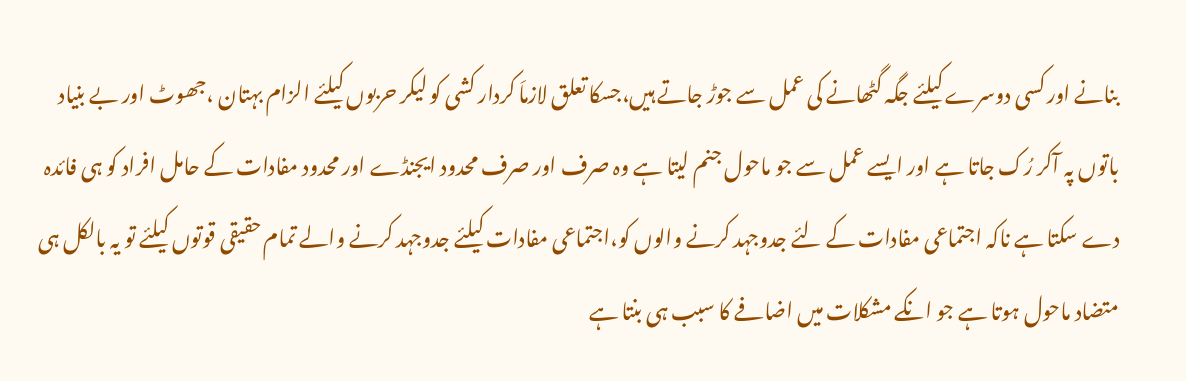بنانے اور کسی دوسرے کیلئے جگہ گٹھانے کی عمل سے جوڑ جاتے ہیں،جسکا تعلق لازماَ کردار کشی کو لیکر حربوں کیلئے الزام بہتان ،جھوٹ اور بے بنیاد باتوں پہ آکر رُک جاتا ہے اور ایسے عمل سے جو ماحول جنم لیتا ہے وہ صرف اور صرف محدود ایجنڈے اور محدود مفادات کے حامل افراد کو ہی فائدہ دے سکتا ہے ناکہ اجتماعی مفادات کے لئے جدوجہد کرنے والوں کو،اجتماعی مفادات کیلئے جدوجہد کرنے والے تمام حقیقی قوتوں کیلئے تو یہ بالکل ہی متضاد ماحول ہوتا ہے جو انکے مشکلات میں اضافے کا سبب ہی بنتا ہے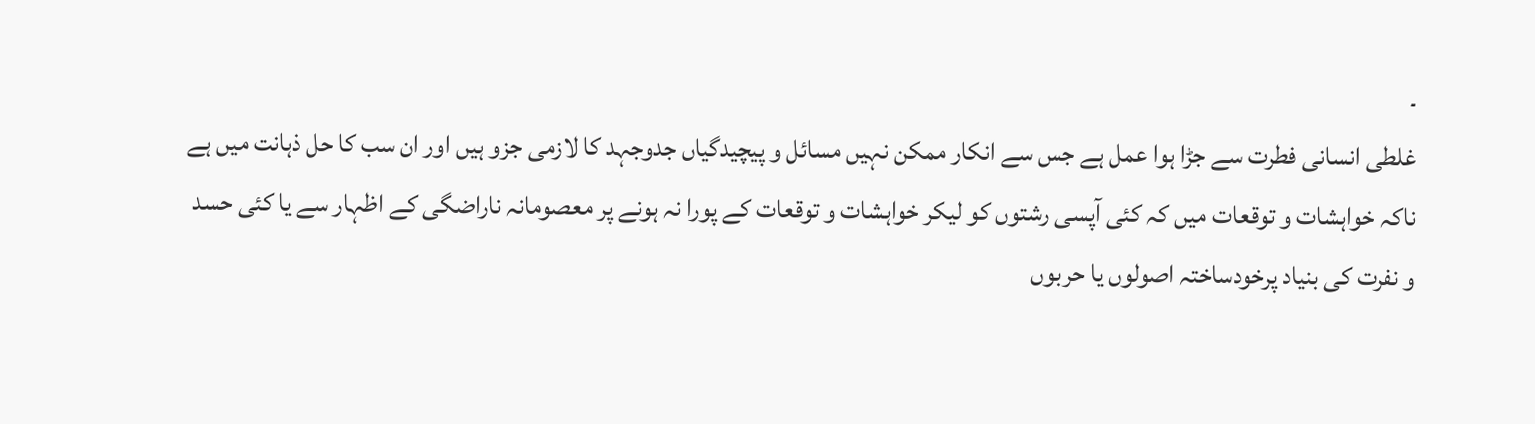۔
غلطی انسانی فطرت سے جڑا ہوا عمل ہے جس سے انکار ممکن نہیں مسائل و پیچیدگیاں جدوجہد کا لازمی جزو ہیں اور ان سب کا حل ذہانت میں ہے ناکہ خواہشات و توقعات میں کہ کئی آپسی رشتوں کو لیکر خواہشات و توقعات کے پورا نہ ہونے پر معصومانہ ناراضگی کے اظہار سے یا کئی حسد و نفرت کی بنیاد پرخودساختہ اصولوں یا حربوں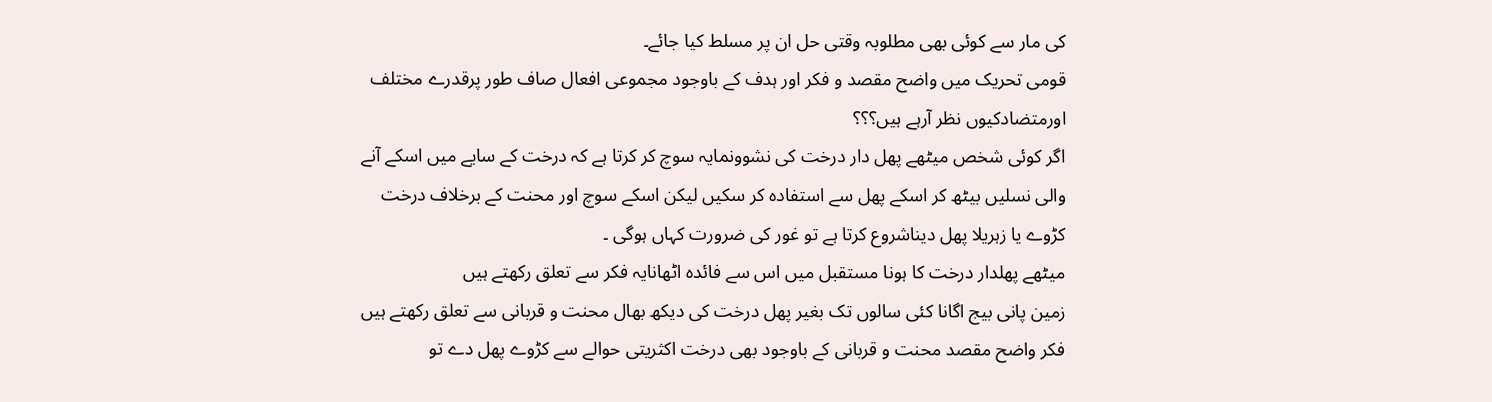کی مار سے کوئی بھی مطلوبہ وقتی حل ان پر مسلط کیا جائے۔
قومی تحریک میں واضح مقصد و فکر اور ہدف کے باوجود مجموعی افعال صاف طور پرقدرے مختلف اورمتضادکیوں نظر آرہے ہیں؟؟؟
اگر کوئی شخص میٹھے پھل دار درخت کی نشوونمایہ سوچ کر کرتا ہے کہ درخت کے سایے میں اسکے آنے والی نسلیں بیٹھ کر اسکے پھل سے استفادہ کر سکیں لیکن اسکے سوچ اور محنت کے برخلاف درخت کڑوے یا زہریلا پھل دیناشروع کرتا ہے تو غور کی ضرورت کہاں ہوگی ۔
میٹھے پھلدار درخت کا ہونا مستقبل میں اس سے فائدہ اٹھانایہ فکر سے تعلق رکھتے ہیں
زمین پانی بیج اگانا کئی سالوں تک بغیر پھل درخت کی دیکھ بھال محنت و قربانی سے تعلق رکھتے ہیں
فکر واضح مقصد محنت و قربانی کے باوجود بھی درخت اکثریتی حوالے سے کڑوے پھل دے تو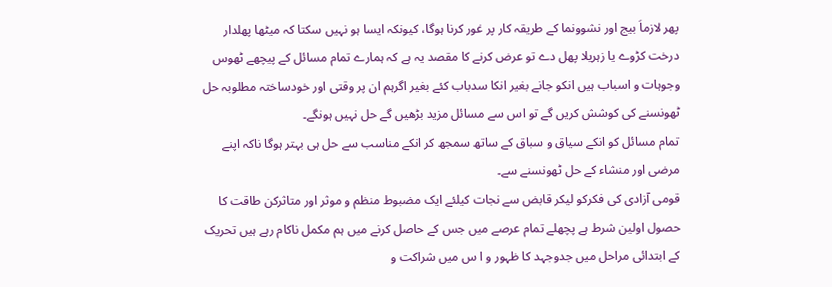پھر لازماَ بیج اور نشوونما کے طریقہ کار پر غور کرنا ہوگا، کیونکہ ایسا ہو نہیں سکتا کہ میٹھا پھلدار درخت کڑوے یا زہریلا پھل دے تو عرض کرنے کا مقصد یہ ہے کہ ہمارے تمام مسائل کے پیچھے ٹھوس وجوہات و اسباب ہیں انکو جانے بغیر انکا سدباب کئے بغیر اگرہم ان پر وقتی اور خودساختہ مطلوبہ حل ٹھونسنے کی کوشش کریں گے تو اس سے مسائل مزید بڑھیں گے حل نہیں ہونگے۔
تمام مسائل کو انکے سیاق و سباق کے ساتھ سمجھ کر انکے مناسب سے حل ہی بہتر ہوگا ناکہ اپنے مرضی اور منشاء کے حل ٹھونسنے سے۔
قومی آزادی کی فکرکو لیکر قابض سے نجات کیلئے ایک مضبوط منظم و موثر اور متاثرکن طاقت کا حصول اولین شرط ہے پچھلے تمام عرصے میں جس کے حاصل کرنے میں ہم مکمل ناکام رہے ہیں تحریک کے ابتدائی مراحل میں جدوجہد کا ظہور و ا س میں شراکت و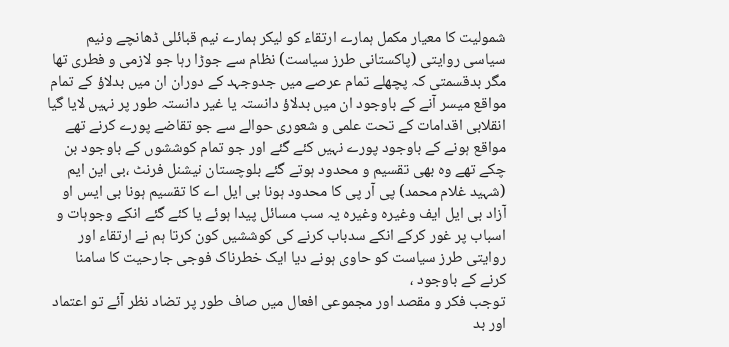شمولیت کا معیار مکمل ہمارے ارتقاء کو لیکر ہمارے نیم قبائلی ڈھانچے ونیم سیاسی روایتی (پاکستانی طرز سیاست) نظام سے جوڑا رہا جو لازمی و فطری تھا مگر بدقسمتی کہ پچھلے تمام عرصے میں جدوجہد کے دوران ان میں بدلاؤ کے تمام مواقع میسر آنے کے باوجود ان میں بدلاؤ دانستہ یا غیر دانستہ طور پر نہیں لایا گیا انقلابی اقدامات کے تحت علمی و شعوری حوالے سے جو تقاضے پورے کرنے تھے مواقع ہونے کے باوجود پورے نہیں کئے گئے اور جو تمام کوششوں کے باوجود بن چکے تھے وہ بھی تقسیم و محدود ہوتے گئے بلوچستان نیشنل فرنٹ ،بی این ایم (شہید غلام محمد) پی آر پی کا محدود ہونا بی ایل اے کا تقسیم ہونا بی ایس او آزاد بی ایل ایف وغیرہ وغیرہ یہ سب مسائل پیدا ہوئے یا کئے گئے انکے وجوہات و اسباب پر غور کرکے انکے سدباب کرنے کی کوششیں کون کرتا ہم نے ارتقاء اور روایتی طرز سیاست کو حاوی ہونے دیا ایک خطرناک فوجی جارحیت کا سامنا کرنے کے باوجود ،
توجب فکر و مقصد اور مجموعی افعال میں صاف طور پر تضاد نظر آئے تو اعتماد اور بد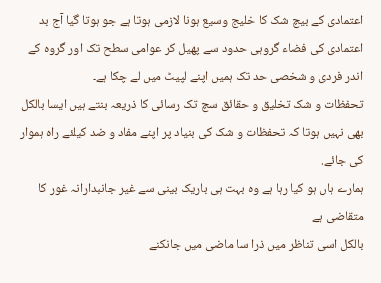اعتمادی کے بیچ شک کا خلیج وسیع ہونا لازمی ہوتا ہے جو ہوتا گیا آج بد اعتمادی کی فضاء گروہی حدود سے پھیل کر عوامی سطح تک اور گروہ کے اندر فردی و شخصی حد تک ہمیں اپنے لپیٹ میں لے چکا ہے۔
تحفظات و شک تخلیق و حقائق سچ تک رسائی کا ذریعہ بنتے ہیں ایسا بالکل بھی نہیں ہوتا کہ تحفظات و شک کی بنیاد پر اپنے مفاد و ضد کیلئے راہ ہموار کی جائے.
ہمارے ہاں ہو کیا رہا ہے وہ بہت ہی باریک بینی سے غیر جانبدارانہ غور کا متقاضی ہے
بالکل اسی تناظر میں ذرا سا ماضی میں جانکنے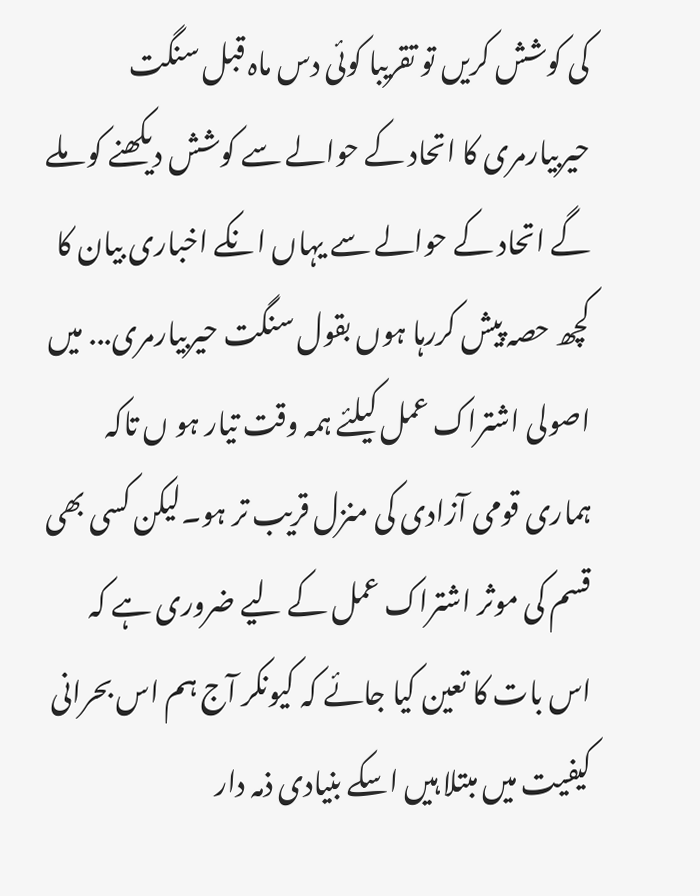کی کوشش کریں تو تقریبا کوئی دس ماہ قبل سنگت حیربیارمری کا اتحاد کے حوالے سے کوشش دیکھنے کو ملے گے اتحاد کے حوالے سے یہاں انکے اخباری بیان کا کچھ حصہ پیش کررہا ہوں بقول سنگت حیربیارمری... میں اصولی اشتراک عمل کیلئے ہمہ وقت تیار ہو ں تاکہ ہماری قومی آزادی کی منزل قریب تر ہو۔لیکن کسی بھی قسم کی موثر اشتراک عمل کے لیے ضروری ہے کہ اس بات کا تعین کیا جائے کہ کیونکر آج ہم اس بحرانی کیفیت میں مبتلا ہیں اسکے بنیادی ذمہ دار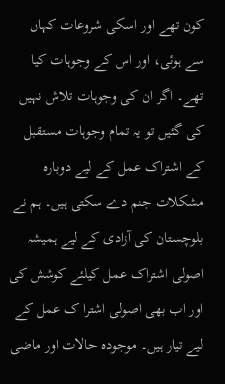کون تھے اور اسکی شروعات کہاں سے ہوئی، اور اس کے وجوہات کیا تھے۔ اگر ان کی وجوہات تلاش نہیں کی گئیں تو یہ تمام وجوہات مستقبل کے اشتراک عمل کے لیے دوبارہ مشکلات جنم دے سکتی ہیں۔ ہم نے بلوچستان کی آزادی کے لیے ہمیشہ اصولی اشتراک عمل کیلئے کوشش کی اور اب بھی اصولی اشترا ک عمل کے لیے تیار ہیں۔ موجودہ حالات اور ماضی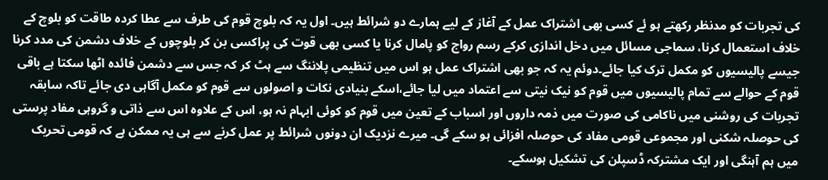کی تجربات کو مدنظر رکھتے ہو ئے کسی بھی اشتراک عمل کے آغاز کے لیے ہمارے دو شرائط ہیں۔ اول یہ کہ بلوچ قوم کی طرف سے عطا کردہ طاقت کو بلوچ کے خلاف استعمال کرنا، سماجی مسائل میں دخل اندازی کرکے رسم رواج کو پامال کرنا یا کسی بھی قوت کی پراکسی بن کر بلوچوں کے خلاف دشمن کی مدد کرنا جیسے پالیسیوں کو مکمل ترک کیا جائے۔دوئم یہ کہ جو بھی اشتراک عمل ہو اس میں تنظیمی پلاننگ سے ہٹ کر کہ جس سے دشمن فائدہ اٹھا سکتا ہے باقی قوم کے حوالے سے تمام پالیسیوں میں قوم کو نیک نیتی سے اعتماد میں لیا جائے،اسکے بنیادی نکات و اصولوں سے قوم کو مکمل آگاہی دی جائے تاکہ سابقہ تجربات کی روشنی میں ناکامی کی صورت میں ذمہ داروں اور اسباب کے تعین میں قوم کو کوئی ابہام نہ ہو، اس کے علاوہ اس سے ذاتی و گروہی مفاد پرستی کی حوصلہ شکنی اور مجموعی قومی مفاد کی حوصلہ افزائی ہو سکے گی۔ میرے نزدیک ان دونوں شرائط پر عمل کرنے سے ہی یہ ممکن ہے کہ قومی تحریک میں ہم آہنگی اور ایک مشترکہ ڈسپلن کی تشکیل ہوسکے۔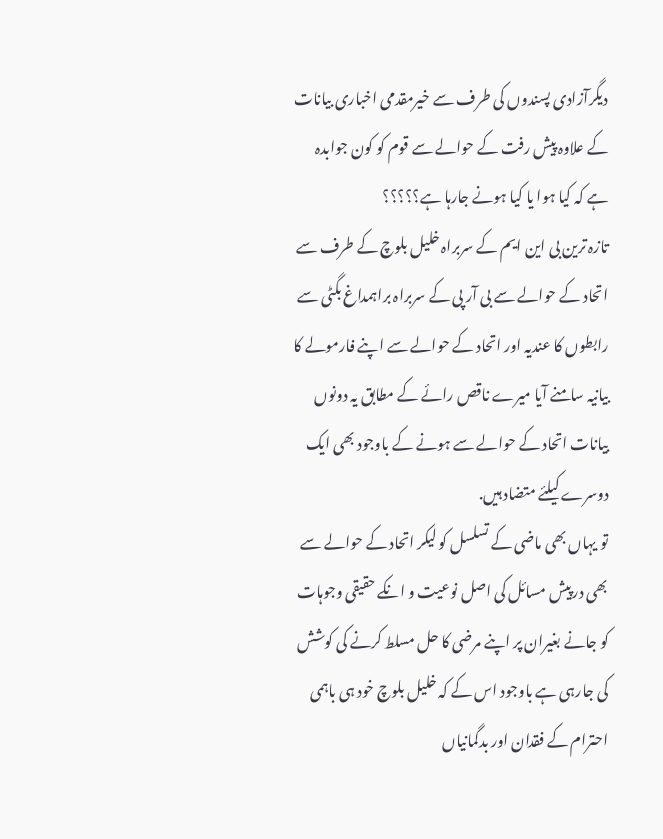دیگرآزادی پسندوں کی طرف سے خیرمقدمی اخباری بیانات کے علاوہ پیش رفت کے حوالے سے قوم کو کون جوابدہ ہے کہ کیا ہوا یا کیا ہونے جارہا ہے؟؟؟؟؟
تازہ ترین بی این ایم کے سربراہ خلیل بلوچ کے طرف سے اتحاد کے حوالے سے بی آر پی کے سربراہ براہمداغ بگٹی سے رابطوں کا عندیہ اور اتحاد کے حوالے سے اپنے فارمولے کا بیانیہ سامنے آیا میرے ناقص رائے کے مطابق یہ دونوں بیانات اتحاد کے حوالے سے ہونے کے باوجود بھی ایک دوسرے کیلئے متضاد ہیں.
تو یہاں بھی ماضی کے تسلسل کو لیکر اتحاد کے حوالے سے بھی درپیش مسائل کی اصل نوعیت و انکے حقیقی وجوہات کو جانے بغیران پر اپنے مرضی کا حل مسلط کرنے کی کوشش کی جارہی ہے باوجود اس کے کہ خلیل بلوچ خود ہی باہمی احترام کے فقدان اور بدگمانیاں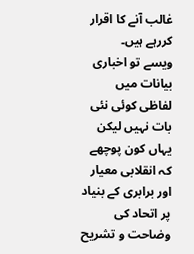غالب آنے کا اقرار کررہے ہیں۔
ویسے تو اخباری بیانات میں لفاظی کوئی نئی بات نہیں لیکن یہاں کون پوچھے کہ انقلابی معیار اور برابری کے بنیاد پر اتحاد کی وضاحت و تشریح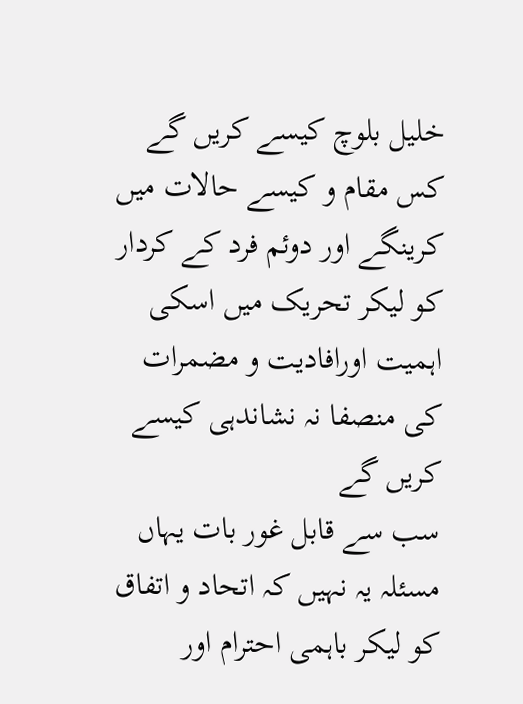خلیل بلوچ کیسے کریں گے کس مقام و کیسے حالات میں کرینگے اور دوئم فرد کے کردار کو لیکر تحریک میں اسکی اہمیت اورافادیت و مضمرات کی منصفا نہ نشاندہی کیسے کریں گے
سب سے قابل غور بات یہاں مسئلہ یہ نہیں کہ اتحاد و اتفاق کو لیکر باہمی احترام اور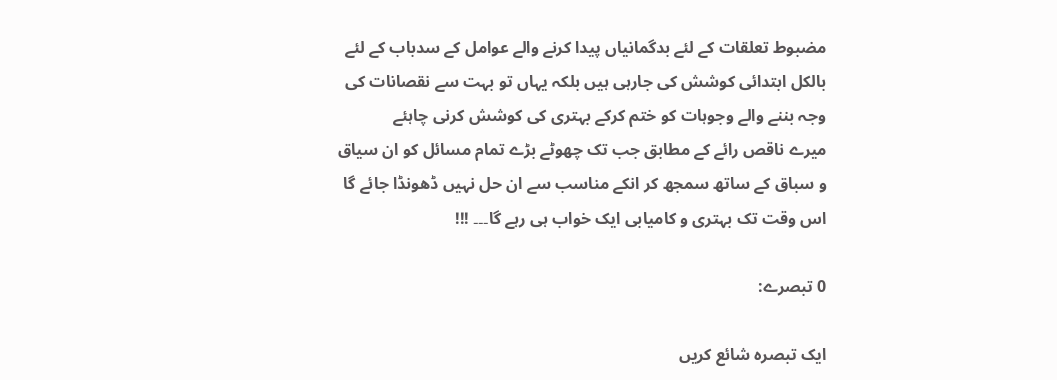مضبوط تعلقات کے لئے بدگمانیاں پیدا کرنے والے عوامل کے سدباب کے لئے بالکل ابتدائی کوشش کی جارہی ہیں بلکہ یہاں تو بہت سے نقصانات کی وجہ بننے والے وجوہات کو ختم کرکے بہتری کی کوشش کرنی چاہئے
میرے ناقص رائے کے مطابق جب تک چھوٹے بڑے تمام مسائل کو ان سیاق و سباق کے ساتھ سمجھ کر انکے مناسب سے ان حل نہیں ڈھونڈا جائے گا اس وقت تک بہتری و کامیابی ایک خواب ہی رہے گا۔۔۔ !!!

0 تبصرے:

ایک تبصرہ شائع کریں